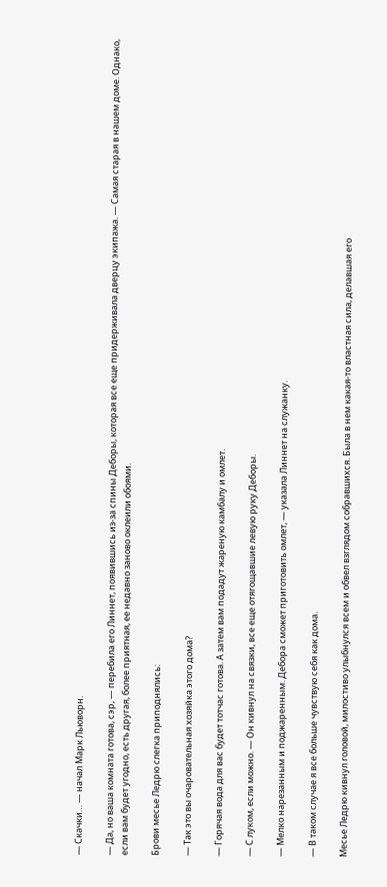— Скачки… — начал Марк Льюворн.

— Да, но ваша комната готова, сэр, — перебила его Линнет, появившись из-за спины Деборы, которая все еще придерживала дверцу экипажа. — Самая старая в нашем доме. Однако, если вам будет угодно, есть другая, более приятная, ее недавно заново оклеили обоями.

Брови месье Ледрю слегка приподнялись:

— Так это вы очаровательная хозяйка этого дома?

— Горячая вода для вас будет тотчас готова. А затем вам подадут жареную камбалу и омлет.

— С луком, если можно. — Он кивнул на связки, все еще отягощавшие левую руку Деборы.

— Мелко нарезанным и поджаренным. Дебора сможет приготовить омлет, — указала Линнет на служанку.

— В таком случае я все больше чувствую себя как дома.

Месье Ледрю кивнул головой, милостиво улыбнулся всем и обвел взглядом собравшихся. Была в нем какая-то властная сила, делавшая его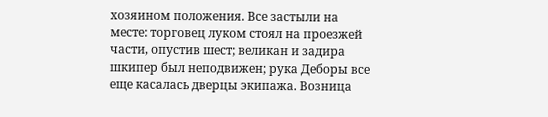хозяином положения. Все застыли на месте: торговец луком стоял на проезжей части, опустив шест; великан и задира шкипер был неподвижен; рука Деборы все еще касалась дверцы экипажа. Возница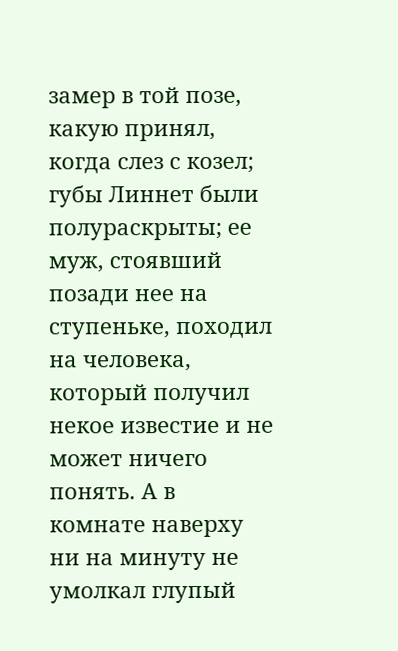замер в той позе, какую принял, когда слез с козел; губы Линнет были полураскрыты; ее муж, стоявший позади нее на ступеньке, походил на человека, который получил некое известие и не может ничего понять. А в комнате наверху ни на минуту не умолкал глупый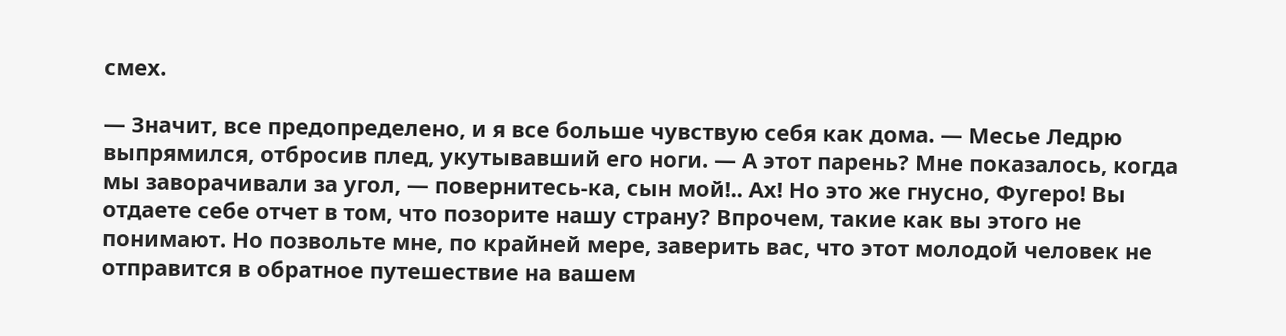смех.

— Значит, все предопределено, и я все больше чувствую себя как дома. — Месье Ледрю выпрямился, отбросив плед, укутывавший его ноги. — А этот парень? Мне показалось, когда мы заворачивали за угол, — повернитесь-ка, сын мой!.. Ах! Но это же гнусно, Фугеро! Вы отдаете себе отчет в том, что позорите нашу страну? Впрочем, такие как вы этого не понимают. Но позвольте мне, по крайней мере, заверить вас, что этот молодой человек не отправится в обратное путешествие на вашем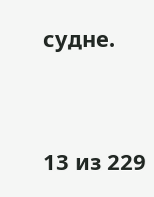судне.



13 из 229